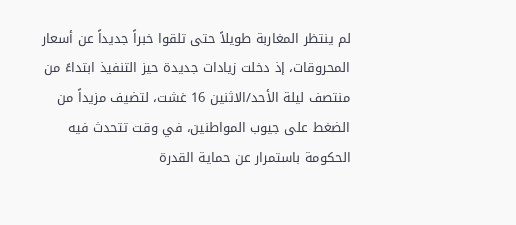لم ينتظر المغاربة طويلاً حتى تلقوا خبراً جديداً عن أسعار المحروقات، إذ دخلت زيادات جديدة حيز التنفيذ ابتداءً من منتصف ليلة الأحد/الاثنين 16 غشت، لتضيف مزيداً من الضغط على جيوب المواطنين، في وقت تتحدث فيه الحكومة باستمرار عن حماية القدرة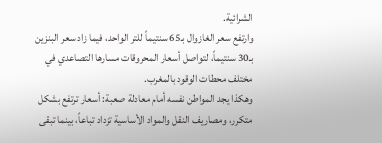الشرائية.
وارتفع سعر الغازوال بـ65 سنتيماً للتر الواحد، فيما زاد سعر البنزين بـ30 سنتيماً، لتواصل أسعار المحروقات مسارها التصاعدي في مختلف محطات الوقود بالمغرب.
وهكذا يجد المواطن نفسه أمام معادلة صعبة: أسعار ترتفع بشكل متكرر، ومصاريف النقل والمواد الأساسية تزداد تباعاً، بينما تبقى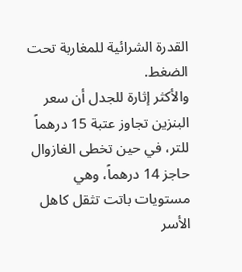القدرة الشرائية للمغاربة تحت الضغط.
والأكثر إثارة للجدل أن سعر البنزين تجاوز عتبة 15 درهماً للتر، في حين تخطى الغازوال حاجز 14 درهماً، وهي مستويات باتت تثقل كاهل الأسر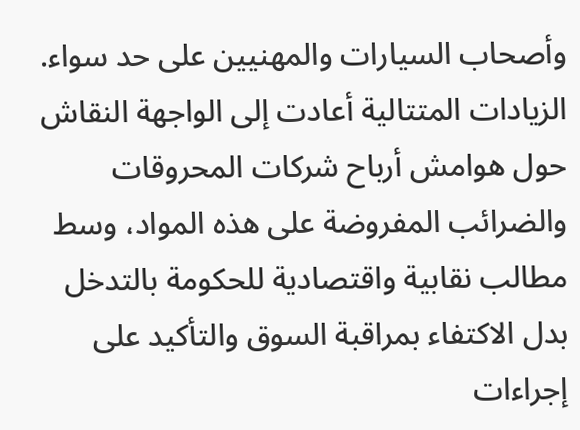وأصحاب السيارات والمهنيين على حد سواء.
الزيادات المتتالية أعادت إلى الواجهة النقاش حول هوامش أرباح شركات المحروقات والضرائب المفروضة على هذه المواد، وسط مطالب نقابية واقتصادية للحكومة بالتدخل بدل الاكتفاء بمراقبة السوق والتأكيد على إجراءات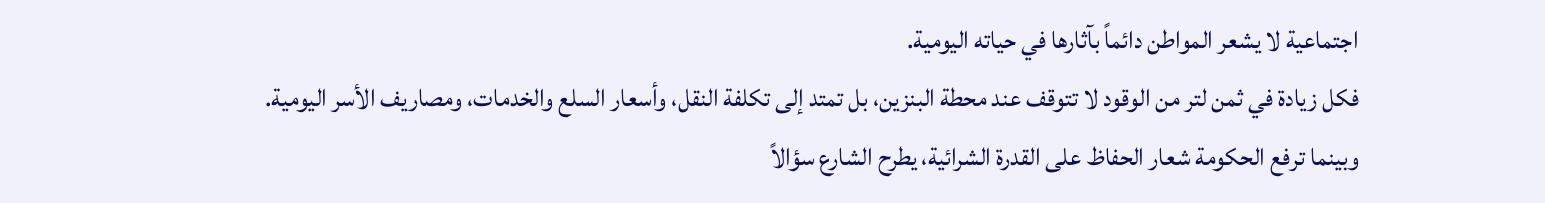اجتماعية لا يشعر المواطن دائماً بآثارها في حياته اليومية.
فكل زيادة في ثمن لتر من الوقود لا تتوقف عند محطة البنزين، بل تمتد إلى تكلفة النقل، وأسعار السلع والخدمات، ومصاريف الأسر اليومية.
وبينما ترفع الحكومة شعار الحفاظ على القدرة الشرائية، يطرح الشارع سؤالاً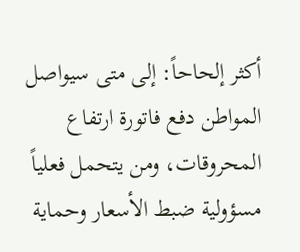أكثر إلحاحاً: إلى متى سيواصل المواطن دفع فاتورة ارتفاع المحروقات، ومن يتحمل فعلياً مسؤولية ضبط الأسعار وحماية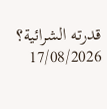قدرته الشرائية؟
17/08/2026